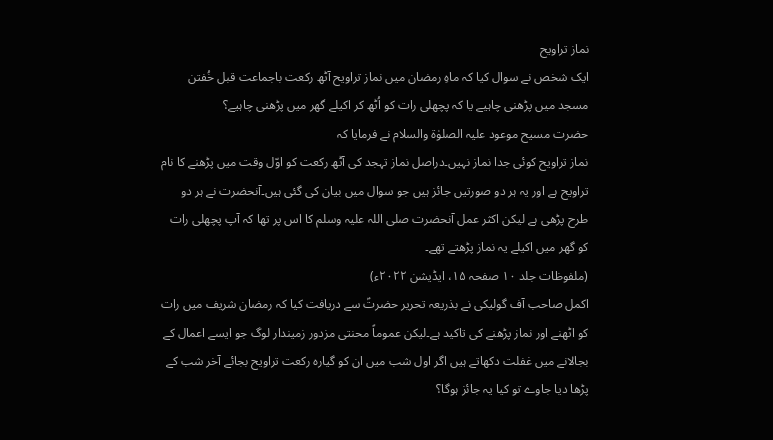نماز تراویح
ایک شخص نے سوال کیا کہ ماہِ رمضان میں نماز تراویح آٹھ رکعت باجماعت قبل خُفتن مسجد میں پڑھنی چاہیے یا کہ پچھلی رات کو اُٹھ کر اکیلے گھر میں پڑھنی چاہیے؟
حضرت مسیح موعود علیہ الصلوٰۃ والسلام نے فرمایا کہ
نماز تراویح کوئی جدا نماز نہیں۔دراصل نماز تہجد کی آٹھ رکعت کو اوّل وقت میں پڑھنے کا نام تراویح ہے اور یہ ہر دو صورتیں جائز ہیں جو سوال میں بیان کی گئی ہیں۔آنحضرت نے ہر دو طرح پڑھی ہے لیکن اکثر عمل آنحضرت صلی اللہ علیہ وسلم کا اس پر تھا کہ آپ پچھلی رات کو گھر میں اکیلے یہ نماز پڑھتے تھے۔
(ملفوظات جلد ۱۰ صفحہ ۱۵، ایڈیشن ۲۰۲۲ء)
اکمل صاحب آف گولیکی نے بذریعہ تحریر حضرتؑ سے دریافت کیا کہ رمضان شریف میں رات کو اٹھنے اور نماز پڑھنے کی تاکید ہے۔لیکن عموماً محنتی مزدور زمیندار لوگ جو ایسے اعمال کے بجالانے میں غفلت دکھاتے ہیں اگر اول شب میں ان کو گیارہ رکعت تراویح بجائے آخر شب کے پڑھا دیا جاوے تو کیا یہ جائز ہوگا؟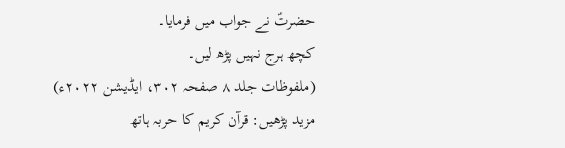حضرتؑ نے جواب میں فرمایا۔
کچھ ہرج نہیں پڑھ لیں۔
(ملفوظات جلد ۸ صفحہ ۳۰۲، ایڈیشن ۲۰۲۲ء)
مزید پڑھیں: قرآن کریم کا حربہ ہاتھ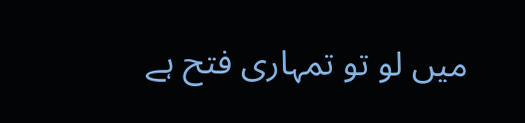میں لو تو تمہاری فتح ہے